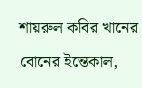শায়রুল কবির খানের বোনের ইন্তেকাল,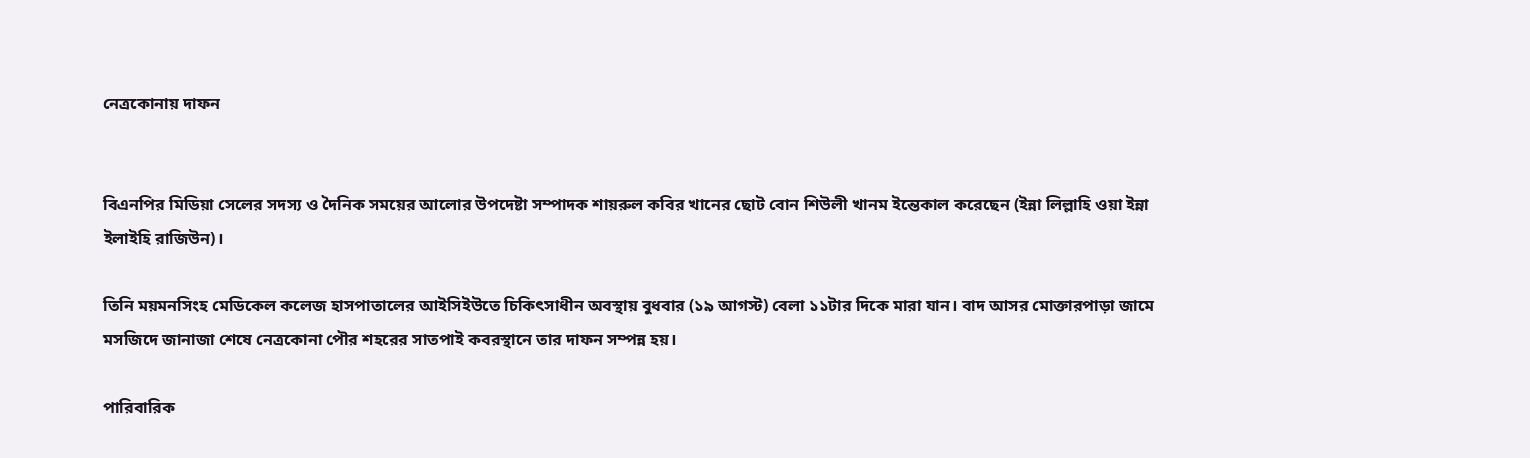নেত্রকোনায় দাফন


বিএনপির মিডিয়া সেলের সদস্য ও দৈনিক সময়ের আলোর উপদেষ্টা সম্পাদক শায়রুল কবির খানের ছোট বোন শিউলী খানম ইন্তেকাল করেছেন (ইন্না লিল্লাহি ওয়া ইন্না ইলাইহি রাজিউন)।

তিনি ময়মনসিংহ মেডিকেল কলেজ হাসপাতালের আইসিইউতে চিকিৎসাধীন অবস্থায় বুধবার (১৯ আগস্ট) বেলা ১১টার দিকে মারা যান। বাদ আসর মোক্তারপাড়া জামে মসজিদে জানাজা শেষে নেত্রকোনা পৌর শহরের সাতপাই কবরস্থানে তার দাফন সম্পন্ন হয়।

পারিবারিক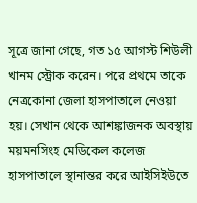সূত্রে জানা গেছে, গত ১৫ আগস্ট শিউলী খানম স্ট্রোক করেন। পরে প্রথমে তাকে নেত্রকোনা জেলা হাসপাতালে নেওয়া হয়। সেখান থেকে আশঙ্কাজনক অবস্থায় ময়মনসিংহ মেডিকেল কলেজ হাসপাতালে স্থানান্তর করে আইসিইউতে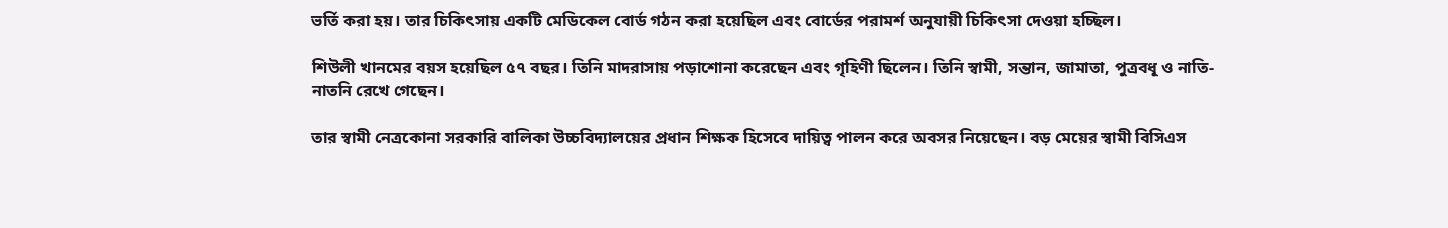ভর্তি করা হয়। তার চিকিৎসায় একটি মেডিকেল বোর্ড গঠন করা হয়েছিল এবং বোর্ডের পরামর্শ অনুযায়ী চিকিৎসা দেওয়া হচ্ছিল।

শিউলী খানমের বয়স হয়েছিল ৫৭ বছর। তিনি মাদরাসায় পড়াশোনা করেছেন এবং গৃহিণী ছিলেন। তিনি স্বামী, সন্তান, জামাতা, পুত্রবধূ ও নাতি-নাতনি রেখে গেছেন।

তার স্বামী নেত্রকোনা সরকারি বালিকা উচ্চবিদ্যালয়ের প্রধান শিক্ষক হিসেবে দায়িত্ব পালন করে অবসর নিয়েছেন। বড় মেয়ের স্বামী বিসিএস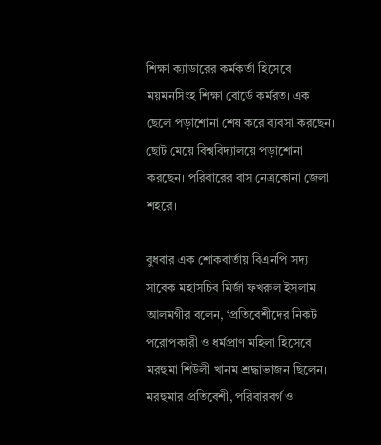শিক্ষা ক্যাডারের কর্মকর্তা হিসেবে ময়মনসিংহ শিক্ষা বোর্ডে কর্মরত। এক ছেলে পড়াশোনা শেষ করে ব্যবসা করছেন। ছোট মেয়ে বিশ্ববিদ্যালয়ে পড়াশোনা করছেন। পরিবারের বাস নেত্রকোনা জেলা শহরে।

বুধবার এক শোকবার্তায় বিএনপি সদ্য সাবেক মহাসচিব মির্জা ফখরুল ইসলাম আলমগীর বলেন, ‘প্রতিবেশীদের নিকট পরোপকারী ও ধর্মপ্রাণ মহিলা হিসেবে মরহুমা শিউলী খানম শ্রদ্ধাভাজন ছিলেন। মরহুমার প্রতিবেশী, পরিবারবর্গ ও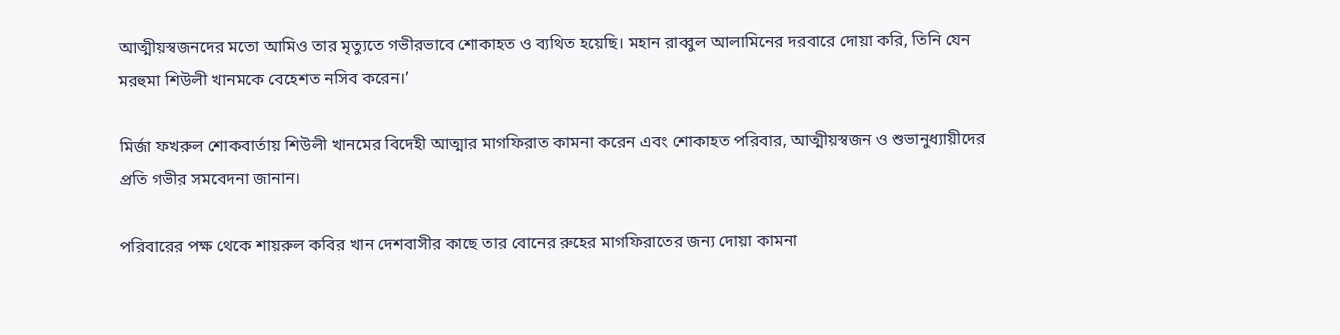আত্মীয়স্বজনদের মতো আমিও তার মৃত্যুতে গভীরভাবে শোকাহত ও ব্যথিত হয়েছি। মহান রাব্বুল আলামিনের দরবারে দোয়া করি, তিনি যেন মরহুমা শিউলী খানমকে বেহেশত নসিব করেন।’

মির্জা ফখরুল শোকবার্তায় শিউলী খানমের বিদেহী আত্মার মাগফিরাত কামনা করেন এবং শোকাহত পরিবার, আত্মীয়স্বজন ও শুভানুধ্যায়ীদের প্রতি গভীর সমবেদনা জানান।

পরিবারের পক্ষ থেকে শায়রুল কবির খান দেশবাসীর কাছে তার বোনের রুহের মাগফিরাতের জন্য দোয়া কামনা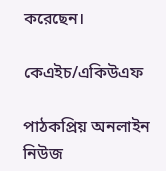করেছেন।

কেএইচ/একিউএফ

পাঠকপ্রিয় অনলাইন নিউজ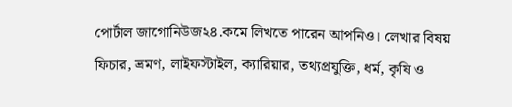পোর্টাল জাগোনিউজ২৪.কমে লিখতে পারেন আপনিও। লেখার বিষয় ফিচার, ভ্রমণ, লাইফস্টাইল, ক্যারিয়ার, তথ্যপ্রযুক্তি, ধর্ম, কৃষি ও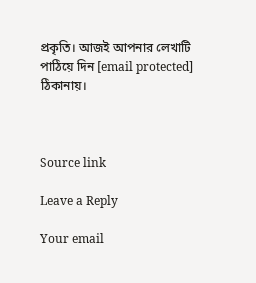প্রকৃতি। আজই আপনার লেখাটি পাঠিয়ে দিন [email protected] ঠিকানায়।



Source link

Leave a Reply

Your email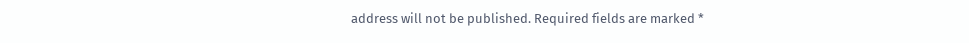address will not be published. Required fields are marked *